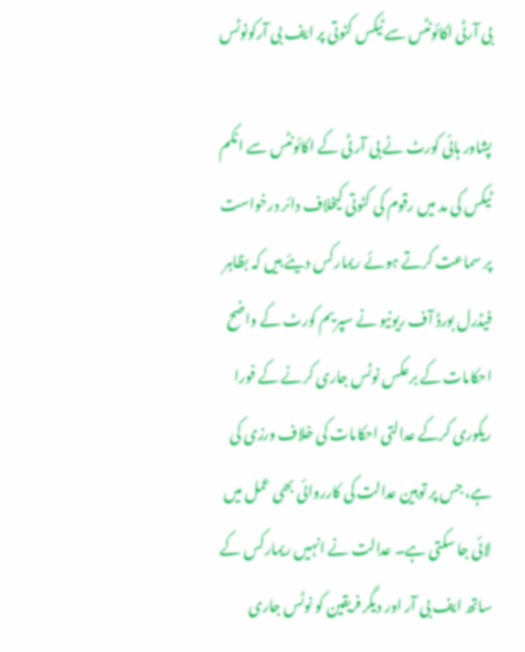بی آرٹی اکائونٹس سے ٹیکس کٹوتی پر ایف بی آرکونوٹس

پشاور ہائی کورٹ نے بی آر ٹی کے اکائونٹس سے انکم ٹیکس کی مد میں رقوم کی کٹوتی کیخلاف دائر درخواست پر سماعت کرتے ہوئے ریمارکس دیئے ہیں کہ بظاہر فیڈرل بورڈ آف ریونیو نے سپریم کورٹ کے واضح احکامات کے برعکس نوٹس جاری کرنے کے فورا ریکوری کرکے عدالتی احکامات کی خلاف ورزی کی ہے، جس پر توہین عدالت کی کارروائی بھی عمل میں لائی جا سکتی ہے۔ عدالت نے انہیں ریمارکس کے ساتھ ایف بی آر اور دیگر فریقین کو نوٹس جاری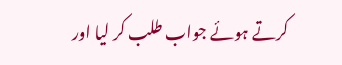کرتے ہوئے جواب طلب کر لیا اور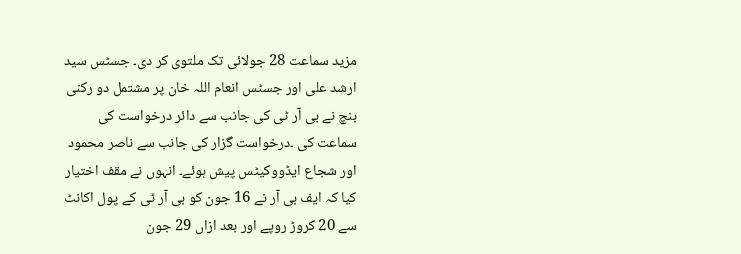مزید سماعت 28 جولائی تک ملتوی کر دی۔ جسٹس سید ارشد علی اور جسٹس انعام اللہ خان پر مشتمل دو رکنی بنچ نے بی آر ٹی کی جانب سے دائر درخواست کی سماعت کی ۔درخواست گزار کی جانب سے ناصر محمود اور شجاع ایڈووکیٹس پیش ہوئے۔ انہوں نے مقف اختیار کیا کہ ایف بی آر نے 16 جون کو بی آر ٹی کے پول اکانٹ سے 20 کروڑ روپے اور بعد ازاں 29 جون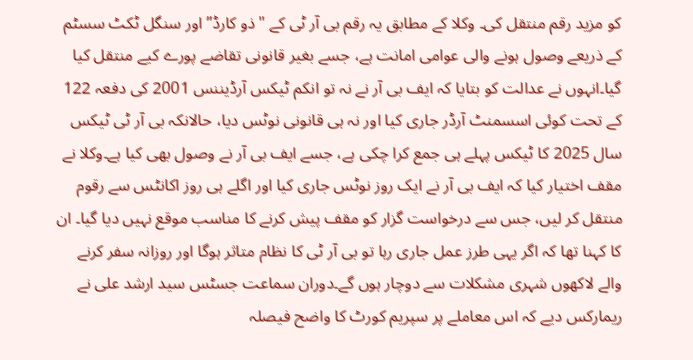کو مزید رقم منتقل کی۔ وکلا کے مطابق یہ رقم بی آر ٹی کے "ذو کارڈ” اور سنگل ٹکٹ سسٹم کے ذریعے وصول ہونے والی عوامی امانت ہے، جسے بغیر قانونی تقاضے پورے کیے منتقل کیا گیا۔انہوں نے عدالت کو بتایا کہ ایف بی آر نے نہ تو انکم ٹیکس آرڈیننس 2001 کی دفعہ 122 کے تحت کوئی اسسمنٹ آرڈر جاری کیا اور نہ ہی قانونی نوٹس دیا، حالانکہ بی آر ٹی ٹیکس سال 2025 کا ٹیکس پہلے ہی جمع کرا چکی ہے، جسے ایف بی آر نے وصول بھی کیا ہے۔وکلا نے مقف اختیار کیا کہ ایف بی آر نے ایک روز نوٹس جاری کیا اور اگلے ہی روز اکانٹس سے رقوم منتقل کر لیں، جس سے درخواست گزار کو مقف پیش کرنے کا مناسب موقع نہیں دیا گیا۔ ان کا کہنا تھا کہ اگر یہی طرز عمل جاری رہا تو بی آر ٹی کا نظام متاثر ہوگا اور روزانہ سفر کرنے والے لاکھوں شہری مشکلات سے دوچار ہوں گے۔دوران سماعت جسٹس سید ارشد علی نے ریمارکس دیے کہ اس معاملے پر سپریم کورٹ کا واضح فیصلہ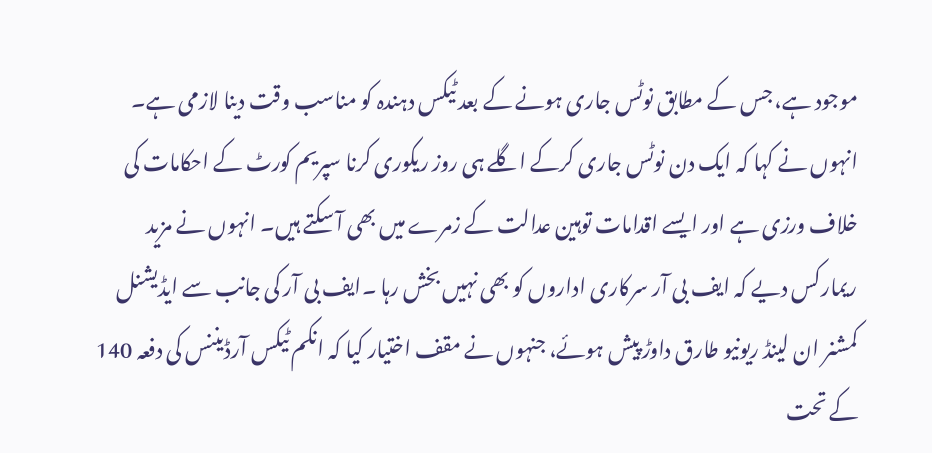موجود ہے، جس کے مطابق نوٹس جاری ہونے کے بعد ٹیکس دہندہ کو مناسب وقت دینا لازمی ہے۔ انہوں نے کہا کہ ایک دن نوٹس جاری کرکے اگلے ہی روز ریکوری کرنا سپریم کورٹ کے احکامات کی خلاف ورزی ہے اور ایسے اقدامات توہین عدالت کے زمرے میں بھی آ سکتے ہیں۔ انہوں نے مزید ریمارکس دیے کہ ایف بی آر سرکاری اداروں کو بھی نہیں بخش رہا ۔ایف بی آر کی جانب سے ایڈیشنل کمشنر ان لینڈ ریونیو طارق داوڑ پیش ہوئے، جنہوں نے مقف اختیار کیا کہ انکم ٹیکس آرڈیننس کی دفعہ 140 کے تحت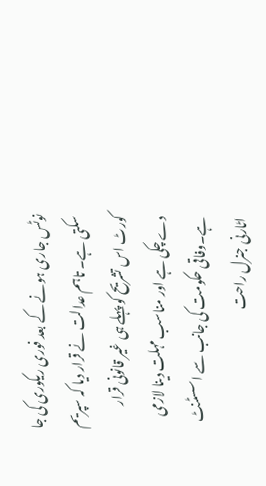نوٹس جاری ہونے کے بعد فوری ریکوری کی جا سکتی ہے۔ تاہم عدالت نے قرار دیا کہ سپریم کورٹ اس تشریح کو پہلے ہی غیر قانونی قرار دے چکی ہے اور مناسب مہلت دینا لازمی ہے۔وفاقی حکومت کی جانب سے اسسٹنٹ اٹارنی جنرل راحت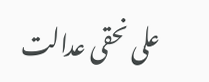علی نحقی عدالت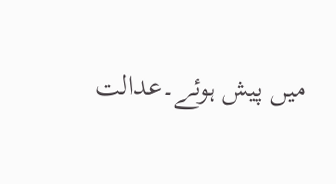میں پیش ہوئے۔عدالت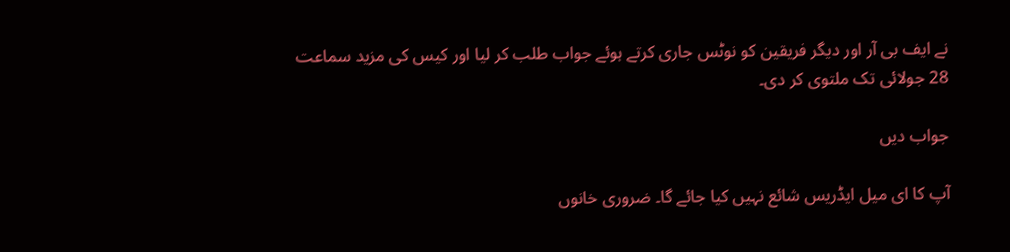نے ایف بی آر اور دیگر فریقین کو نوٹس جاری کرتے ہوئے جواب طلب کر لیا اور کیس کی مزید سماعت 28 جولائی تک ملتوی کر دی۔

جواب دیں

آپ کا ای میل ایڈریس شائع نہیں کیا جائے گا۔ ضروری خانوں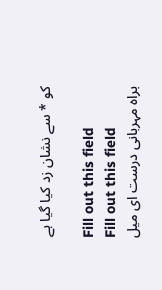کو * سے نشان زد کیا گیا ہے

Fill out this field
Fill out this field
براہ مہربانی درست ای میل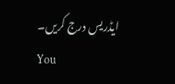ایڈریس درج کریں۔
You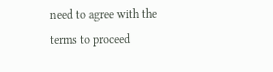need to agree with the terms to proceed